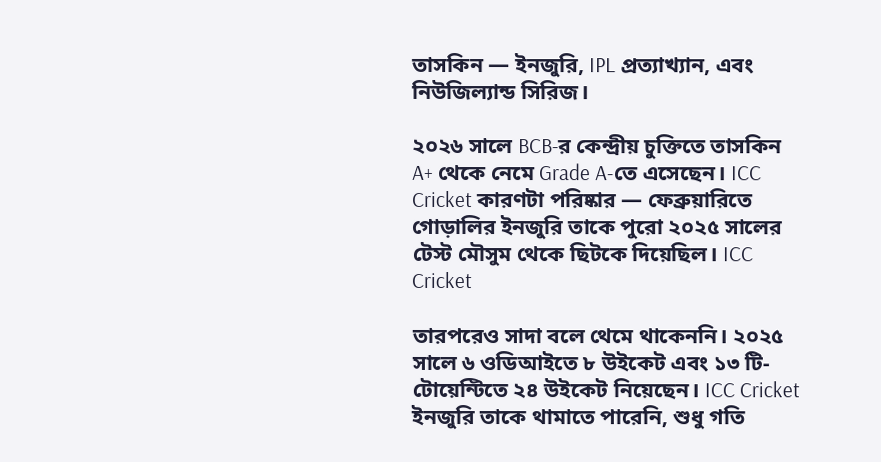তাসকিন — ইনজুরি, IPL প্রত্যাখ্যান, এবং নিউজিল্যান্ড সিরিজ।

২০২৬ সালে BCB-র কেন্দ্রীয় চুক্তিতে তাসকিন A+ থেকে নেমে Grade A-তে এসেছেন। ICC Cricket কারণটা পরিষ্কার — ফেব্রুয়ারিতে গোড়ালির ইনজুরি তাকে পুরো ২০২৫ সালের টেস্ট মৌসুম থেকে ছিটকে দিয়েছিল। ICC Cricket

তারপরেও সাদা বলে থেমে থাকেননি। ২০২৫ সালে ৬ ওডিআইতে ৮ উইকেট এবং ১৩ টি-টোয়েন্টিতে ২৪ উইকেট নিয়েছেন। ICC Cricket ইনজুরি তাকে থামাতে পারেনি, শুধু গতি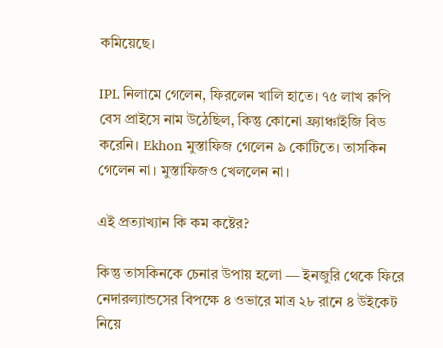কমিয়েছে।

IPL নিলামে গেলেন, ফিরলেন খালি হাতে। ৭৫ লাখ রুপি বেস প্রাইসে নাম উঠেছিল, কিন্তু কোনো ফ্র্যাঞ্চাইজি বিড করেনি। Ekhon মুস্তাফিজ গেলেন ৯ কোটিতে। তাসকিন গেলেন না। মুস্তাফিজও খেললেন না।

এই প্রত্যাখ্যান কি কম কষ্টের?

কিন্তু তাসকিনকে চেনার উপায় হলো — ইনজুরি থেকে ফিরে নেদারল্যান্ডসের বিপক্ষে ৪ ওভারে মাত্র ২৮ রানে ৪ উইকেট নিয়ে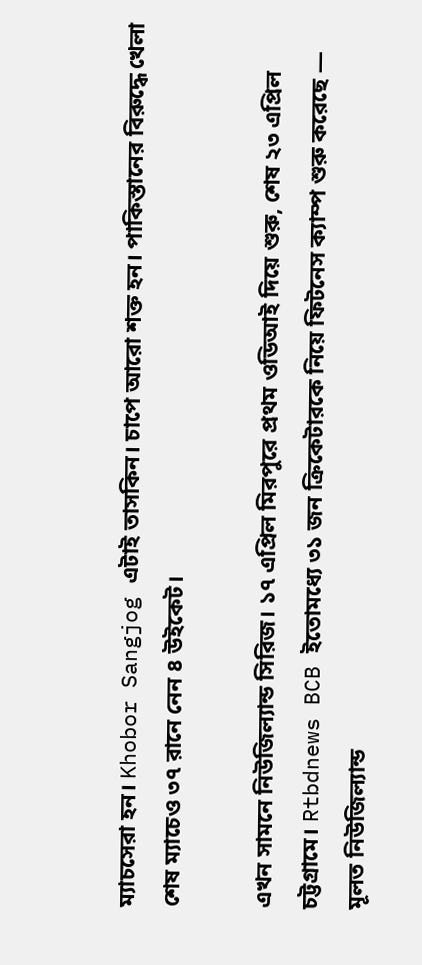ম্যাচসেরা হন। Khobor Sangjog এটাই তাসকিন। চাপে আরো শক্ত হন। পাকিস্তানের বিরুদ্ধে খেলা শেষ ম্যাচেও ৩৭ রানে নেন ৪ উইকেট।

এখন সামনে নিউজিল্যান্ড সিরিজ। ১৭ এপ্রিল মিরপুরে প্রথম ওডিআই দিয়ে শুরু, শেষ ২৩ এপ্রিল চট্টগ্রামে। Rtbdnews BCB ইতোমধ্যে ৩১ জন ক্রিকেটারকে নিয়ে ফিটনেস ক্যাম্প শুরু করেছে — মূলত নিউজিল্যান্ড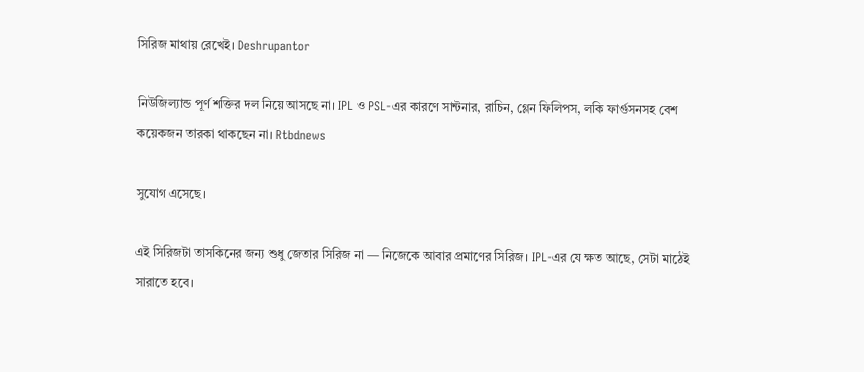সিরিজ মাথায় রেখেই। Deshrupantor

নিউজিল্যান্ড পূর্ণ শক্তির দল নিয়ে আসছে না। IPL ও PSL-এর কারণে সান্টনার, রাচিন, গ্লেন ফিলিপস, লকি ফার্গুসনসহ বেশ কয়েকজন তারকা থাকছেন না। Rtbdnews

সুযোগ এসেছে।

এই সিরিজটা তাসকিনের জন্য শুধু জেতার সিরিজ না — নিজেকে আবার প্রমাণের সিরিজ। IPL-এর যে ক্ষত আছে, সেটা মাঠেই সারাতে হবে।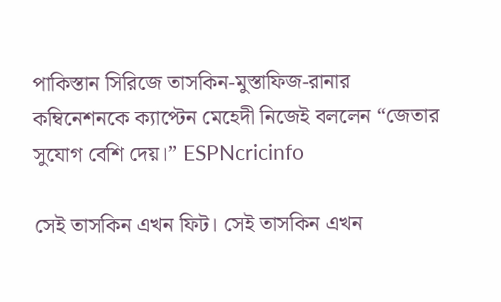পাকিস্তান সিরিজে তাসকিন-মুস্তাফিজ-রানার কম্বিনেশনকে ক্যাপ্টেন মেহেদী নিজেই বললেন “জেতার সুযোগ বেশি দেয়।” ESPNcricinfo

সেই তাসকিন এখন ফিট। সেই তাসকিন এখন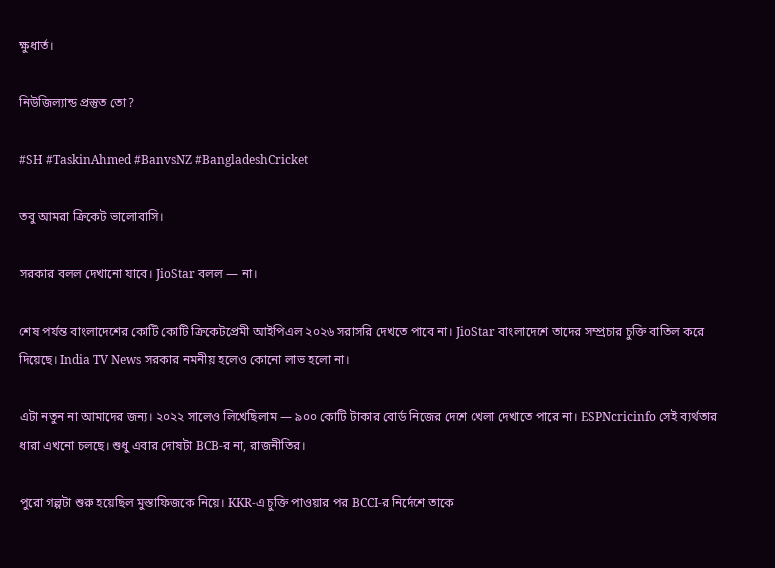ক্ষুধার্ত।

নিউজিল্যান্ড প্রস্তুত তো?

#SH #TaskinAhmed #BanvsNZ #BangladeshCricket

তবু আমরা ক্রিকেট ভালোবাসি।

সরকার বলল দেখানো যাবে। JioStar বলল — না।

শেষ পর্যন্ত বাংলাদেশের কোটি কোটি ক্রিকেটপ্রেমী আইপিএল ২০২৬ সরাসরি দেখতে পাবে না। JioStar বাংলাদেশে তাদের সম্প্রচার চুক্তি বাতিল করে দিয়েছে। India TV News সরকার নমনীয় হলেও কোনো লাভ হলো না।

এটা নতুন না আমাদের জন্য। ২০২২ সালেও লিখেছিলাম — ৯০০ কোটি টাকার বোর্ড নিজের দেশে খেলা দেখাতে পারে না। ESPNcricinfo সেই ব্যর্থতার ধারা এখনো চলছে। শুধু এবার দোষটা BCB-র না, রাজনীতির।

পুরো গল্পটা শুরু হয়েছিল মুস্তাফিজকে নিয়ে। KKR-এ চুক্তি পাওয়ার পর BCCI-র নির্দেশে তাকে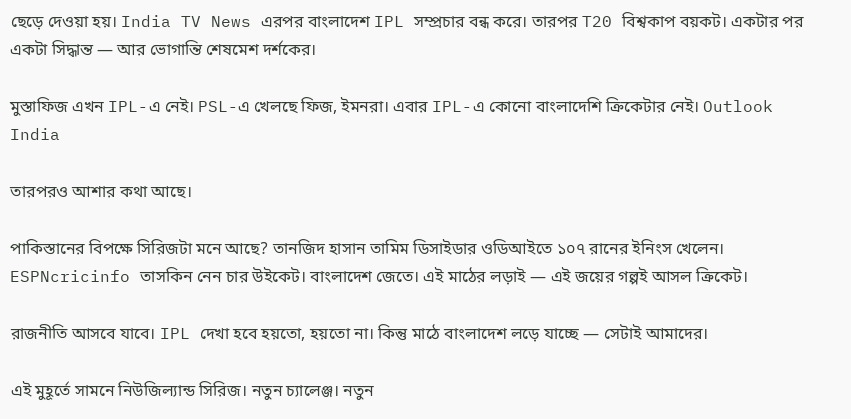ছেড়ে দেওয়া হয়। India TV News এরপর বাংলাদেশ IPL সম্প্রচার বন্ধ করে। তারপর T20 বিশ্বকাপ বয়কট। একটার পর একটা সিদ্ধান্ত — আর ভোগান্তি শেষমেশ দর্শকের।

মুস্তাফিজ এখন IPL-এ নেই। PSL-এ খেলছে ফিজ, ইমনরা। এবার IPL-এ কোনো বাংলাদেশি ক্রিকেটার নেই। Outlook India

তারপরও আশার কথা আছে।

পাকিস্তানের বিপক্ষে সিরিজটা মনে আছে? তানজিদ হাসান তামিম ডিসাইডার ওডিআইতে ১০৭ রানের ইনিংস খেলেন। ESPNcricinfo তাসকিন নেন চার উইকেট। বাংলাদেশ জেতে। এই মাঠের লড়াই — এই জয়ের গল্পই আসল ক্রিকেট।

রাজনীতি আসবে যাবে। IPL দেখা হবে হয়তো, হয়তো না। কিন্তু মাঠে বাংলাদেশ লড়ে যাচ্ছে — সেটাই আমাদের।

এই মুহূর্তে সামনে নিউজিল্যান্ড সিরিজ। নতুন চ্যালেঞ্জ। নতুন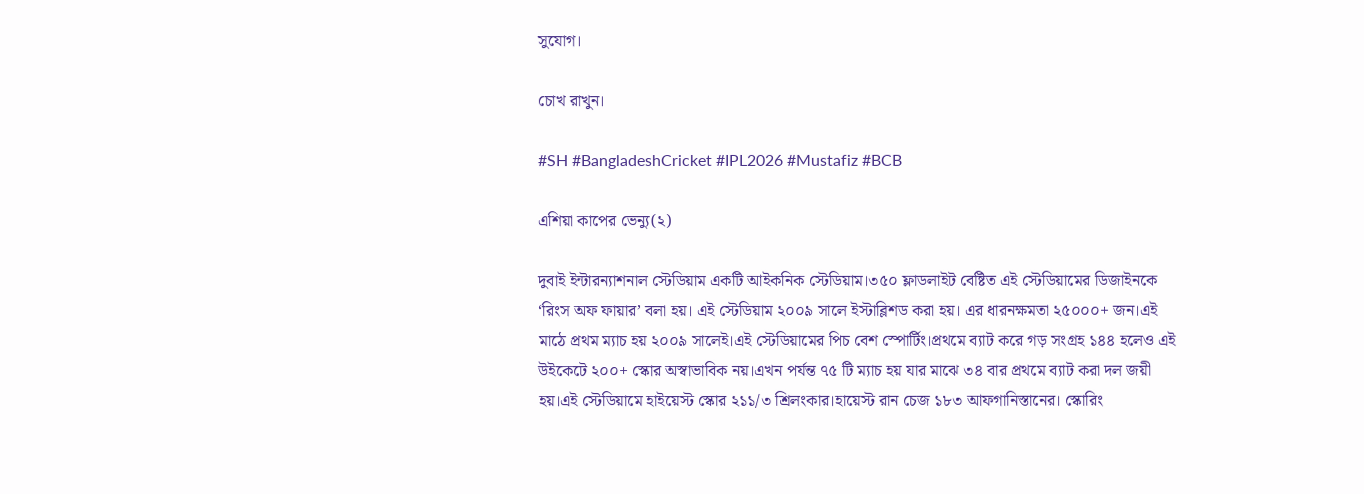সুযোগ।

চোখ রাখুন।

#SH #BangladeshCricket #IPL2026 #Mustafiz #BCB

এশিয়া কাপের ভেন্যু(২)

দুবাই ইন্টারন্যাশনাল স্টেডিয়াম একটি আইকনিক স্টেডিয়াম।৩৫০ ফ্লাডলাইট বেষ্টিত এই স্টেডিয়ামের ডিজাইনকে ‘রিংস অফ ফায়ার’ বলা হয়। এই স্টেডিয়াম ২০০৯ সালে ইস্টাব্লিশড করা হয়। এর ধারনক্ষমতা ২৫০০০+ জন।এই মাঠে প্রথম ম্যাচ হয় ২০০৯ সালেই।এই স্টেডিয়ামের পিচ বেশ স্পোর্টিং।প্রথমে ব্যাট করে গড় সংগ্রহ ১৪৪ হলেও এই উইকেটে ২০০+ স্কোর অস্বাভাবিক নয়।এখন পর্যন্ত ৭৫ টি ম্যাচ হয় যার মাঝে ৩৪ বার প্রথমে ব্যাট করা দল জয়ী হয়।এই স্টেডিয়ামে হাইয়েস্ট স্কোর ২১১/৩ শ্রিলংকার।হায়েস্ট রান চেজ ১৮৩ আফগানিস্তানের। স্কোরিং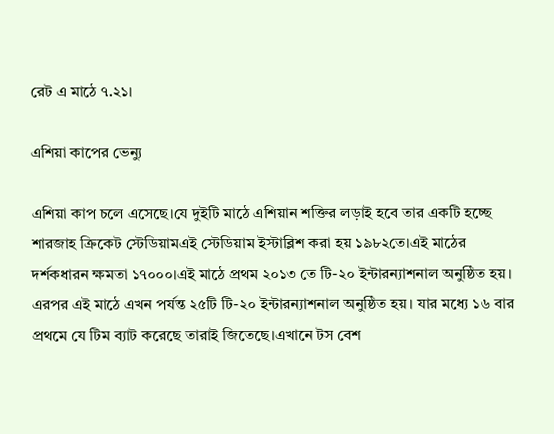রেট এ মাঠে ৭.২১।

এশিয়া কাপের ভেন্যু

এশিয়া কাপ চলে এসেছে।যে দুইটি মাঠে এশিয়ান শক্তির লড়াই হবে তার একটি হচ্ছে শারজাহ ক্রিকেট স্টেডিয়ামএই স্টেডিয়াম ইস্টাব্লিশ করা হয় ১৯৮২তে।এই মাঠের দর্শকধারন ক্ষমতা ১৭০০০।এই মাঠে প্রথম ২০১৩ তে টি-২০ ইন্টারন্যাশনাল অনুষ্ঠিত হয়। এরপর এই মাঠে এখন পর্যন্ত ২৫টি টি-২০ ইন্টারন্যাশনাল অনুষ্ঠিত হয়। যার মধ্যে ১৬ বার প্রথমে যে টিম ব্যাট করেছে তারাই জিতেছে।এখানে টস বেশ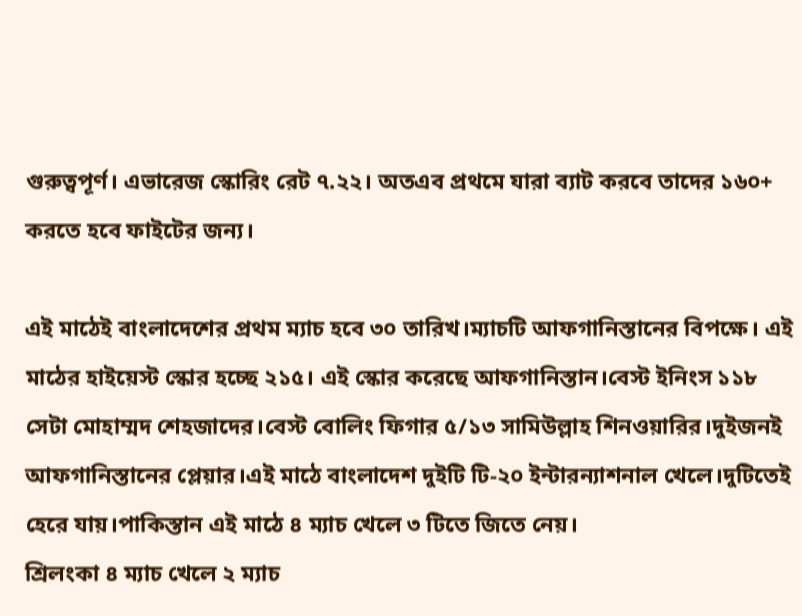গুরুত্বপূর্ণ। এভারেজ স্কোরিং রেট ৭.২২। অতএব প্রথমে যারা ব্যাট করবে তাদের ১৬০+ করতে হবে ফাইটের জন্য।

এই মাঠেই বাংলাদেশের প্রথম ম্যাচ হবে ৩০ তারিখ।ম্যাচটি আফগানিস্তানের বিপক্ষে। এই মাঠের হাইয়েস্ট স্কোর হচ্ছে ২১৫। এই স্কোর করেছে আফগানিস্তান।বেস্ট ইনিংস ১১৮ সেটা মোহাম্মদ শেহজাদের।বেস্ট বোলিং ফিগার ৫/১৩ সামিউল্লাহ শিনওয়ারির।দুইজনই আফগানিস্তানের প্লেয়ার।এই মাঠে বাংলাদেশ দুইটি টি-২০ ইন্টারন্যাশনাল খেলে।দুটিতেই হেরে যায়।পাকিস্তান এই মাঠে ৪ ম্যাচ খেলে ৩ টিতে জিতে নেয়।
শ্রিলংকা ৪ ম্যাচ খেলে ২ ম্যাচ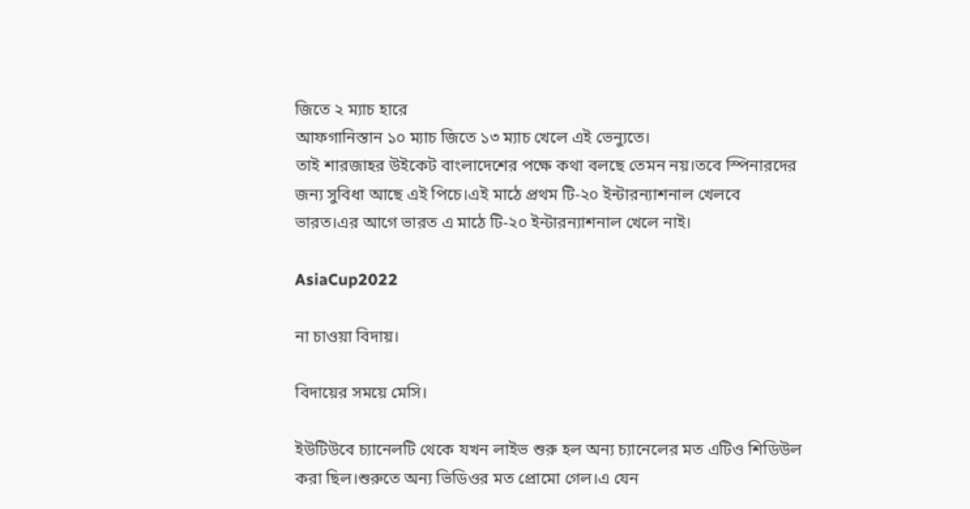জিতে ২ ম্যাচ হারে
আফগানিস্তান ১০ ম্যাচ জিতে ১৩ ম্যাচ খেলে এই ভেন্যুতে।
তাই শারজাহর উইকেট বাংলাদেশের পক্ষে কথা বলছে তেমন নয়।তবে স্পিনারদের জন্য সুবিধা আছে এই পিচে।এই মাঠে প্রথম টি-২০ ইন্টারন্যাশনাল খেলবে ভারত।এর আগে ভারত এ মাঠে টি-২০ ইন্টারন্যাশনাল খেলে নাই।

AsiaCup2022

না চাওয়া বিদায়।

বিদায়ের সময়ে মেসি।

ইউটিউবে চ্যানেলটি থেকে যখন লাইভ শুরু হল অন্য চ্যানেলের মত এটিও শিডিউল করা ছিল।শুরুতে অন্য ভিডিওর মত প্রোমো গেল।এ যেন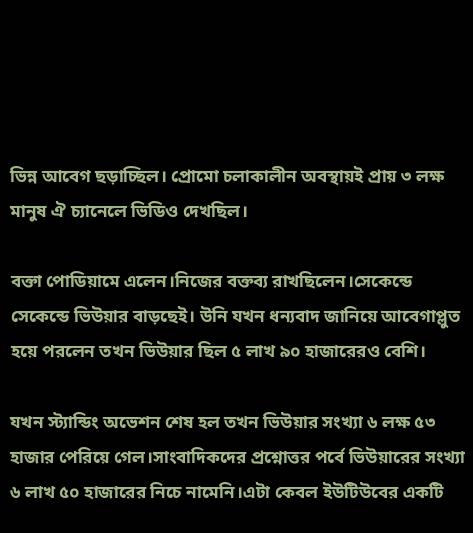ভিন্ন আবেগ ছড়াচ্ছিল। প্রোমো চলাকালীন অবস্থায়ই প্রায় ৩ লক্ষ মানুষ ঐ চ্যানেলে ভিডিও দেখছিল।

বক্তা পোডিয়ামে এলেন।নিজের বক্তব্য রাখছিলেন।সেকেন্ডে সেকেন্ডে ভিউয়ার বাড়ছেই। উনি যখন ধন্যবাদ জানিয়ে আবেগাপ্লুত হয়ে পরলেন তখন ভিউয়ার ছিল ৫ লাখ ৯০ হাজারেরও বেশি।

যখন স্ট্যান্ডিং অভেশন শেষ হল তখন ভিউয়ার সংখ্যা ৬ লক্ষ ৫৩ হাজার পেরিয়ে গেল।সাংবাদিকদের প্রশ্নোত্তর পর্বে ভিউয়ারের সংখ্যা ৬ লাখ ৫০ হাজারের নিচে নামেনি।এটা কেবল ইউটিউবের একটি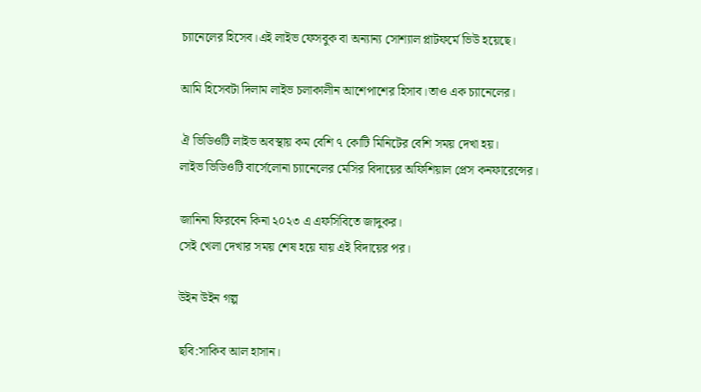চ্যানেলের হিসেব।এই লাইভ ফেসবুক বা অন্যান্য সোশ্যাল প্লাটফর্মে ভিউ হয়েছে।

আমি হিসেবটা দিলাম লাইভ চলাকালীন আশেপাশের হিসাব।তাও এক চ্যানেলের।

ঐ ভিডিওটি লাইভ অবস্থায় কম বেশি ৭ কোটি মিনিটের বেশি সময় দেখা হয়।
লাইভ ভিডিওটি বার্সেলোনা চ্যানেলের মেসির বিদায়ের অফিশিয়াল প্রেস কনফারেন্সের।

জানিনা ফিরবেন কিনা ২০২৩ এ এফসিবিতে জাদুকর।
সেই খেলা দেখার সময় শেষ হয়ে যায় এই বিদায়ের পর।

উইন উইন গল্প

ছবি:সাকিব আল হাসান।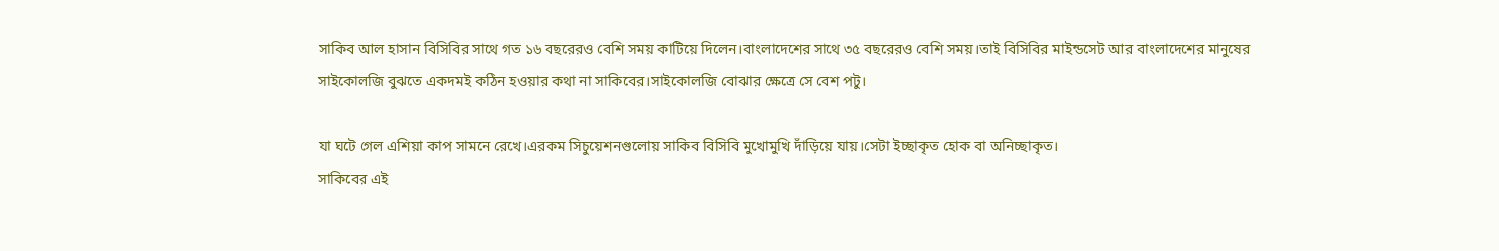সাকিব আল হাসান বিসিবির সাথে গত ১৬ বছরেরও বেশি সময় কাটিয়ে দিলেন।বাংলাদেশের সাথে ৩৫ বছরেরও বেশি সময়।তাই বিসিবির মাইন্ডসেট আর বাংলাদেশের মানুষের সাইকোলজি বুঝতে একদমই কঠিন হওয়ার কথা না সাকিবের।সাইকোলজি বোঝার ক্ষেত্রে সে বেশ পটু।

যা ঘটে গেল এশিয়া কাপ সামনে রেখে।এরকম সিচুয়েশনগুলোয় সাকিব বিসিবি মুখোমুখি দাঁড়িয়ে যায়।সেটা ইচ্ছাকৃত হোক বা অনিচ্ছাকৃত।
সাকিবের এই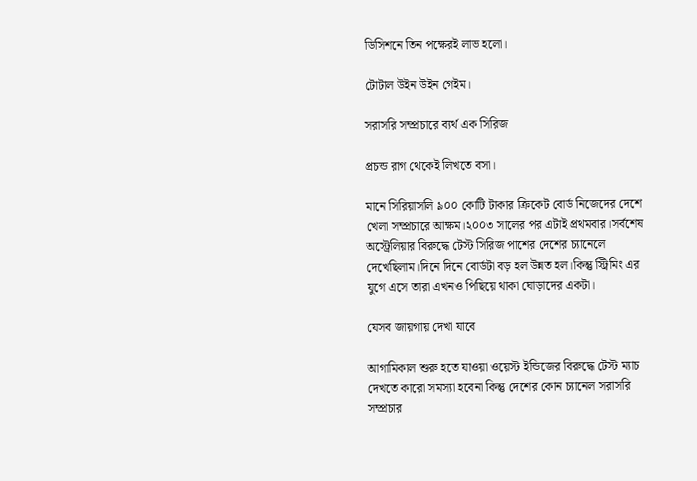ডিসিশনে তিন পক্ষেরই লাভ হলো।

টোটাল উইন উইন গেইম।

সরাসরি সম্প্রচারে ব্যর্থ এক সিরিজ

প্রচন্ড রাগ থেকেই লিখতে বসা।

মানে সিরিয়াসলি ৯০০ কোটি টাকার ক্রিকেট বোর্ড নিজেদের দেশে খেলা সম্প্রচারে আক্ষম।২০০৩ সালের পর এটাই প্রথমবার।সর্বশেষ অস্ট্রেলিয়ার বিরুদ্ধে টেস্ট সিরিজ পাশের দেশের চ্যানেলে দেখেছিলাম।দিনে দিনে বোর্ডটা বড় হল উন্নত হল।কিন্তু স্ট্রিমিং এর যুগে এসে তারা এখনও পিছিয়ে থাকা ঘোড়াদের একটা।

যেসব জায়গায় দেখা যাবে

আগামিকাল শুরু হতে যাওয়া ওয়েস্ট ইন্ডিজের বিরুদ্ধে টেস্ট ম্যাচ দেখতে কারো সমস্যা হবেনা কিন্তু দেশের কোন চ্যানেল সরাসরি সম্প্রচার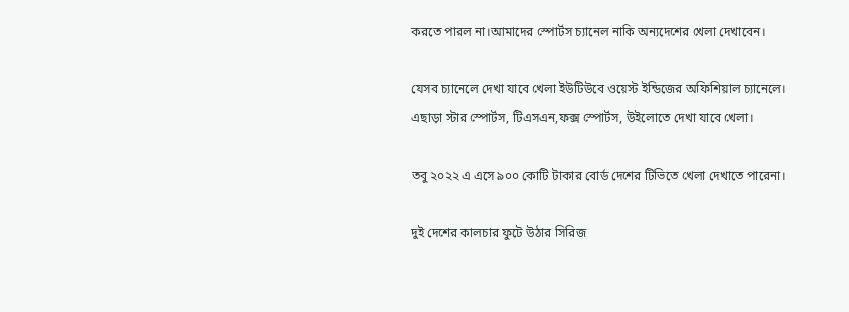করতে পারল না।আমাদের স্পোর্টস চ্যানেল নাকি অন্যদেশের খেলা দেখাবেন।

যেসব চ্যানেলে দেখা যাবে খেলা ইউটিউবে ওয়েস্ট ইন্ডিজের অফিশিয়াল চ্যানেলে।
এছাড়া স্টার স্পোর্টস, টিএসএন,ফক্স স্পোর্টস, উইলোতে দেখা যাবে খেলা।

তবু ২০২২ এ এসে ৯০০ কোটি টাকার বোর্ড দেশের টিভিতে খেলা দেখাতে পারেনা।

দুই দেশের কালচার ফুটে উঠার সিরিজ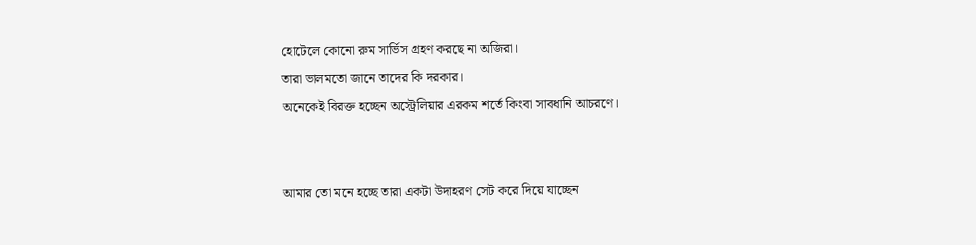হোটেলে কোনো রুম সার্ভিস গ্রহণ করছে না অজিরা।
তারা ভালমতো জানে তাদের কি দরকার।
অনেকেই বিরক্ত হচ্ছেন অস্ট্রেলিয়ার এরকম শর্তে কিংবা সাবধানি আচরণে।


আমার তো মনে হচ্ছে তারা একটা উদাহরণ সেট করে দিয়ে যাচ্ছেন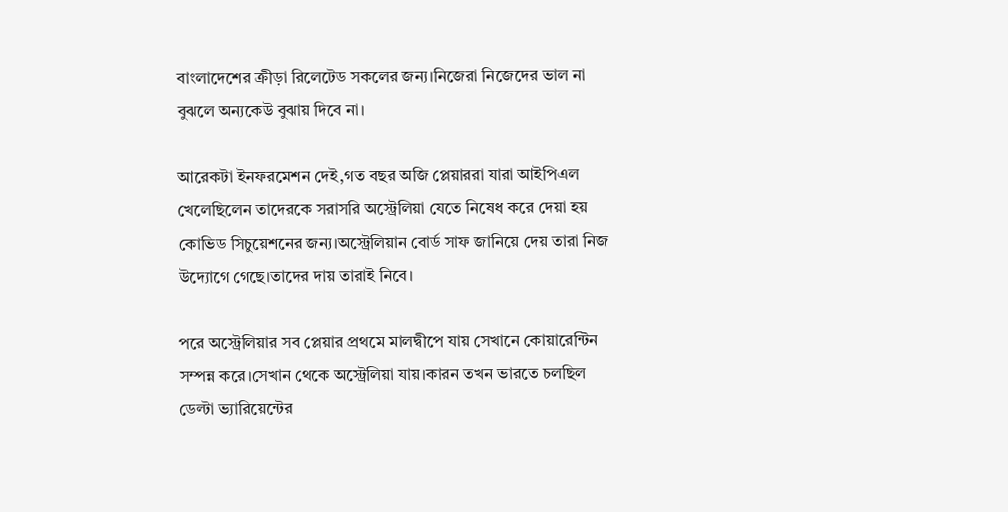বাংলাদেশের ক্রীড়া রিলেটেড সকলের জন্য।নিজেরা নিজেদের ভাল না বুঝলে অন্যকেউ বুঝায় দিবে না।

আরেকটা ইনফরমেশন দেই,গত বছর অজি প্লেয়াররা যারা আইপিএল খেলেছিলেন তাদেরকে সরাসরি অস্ট্রেলিয়া যেতে নিষেধ করে দেয়া হয় কোভিড সিচুয়েশনের জন্য।অস্ট্রেলিয়ান বোর্ড সাফ জানিয়ে দেয় তারা নিজ উদ্যোগে গেছে।তাদের দায় তারাই নিবে।

পরে অস্ট্রেলিয়ার সব প্লেয়ার প্রথমে মালদ্বীপে যায় সেখানে কোয়ারেন্টিন সম্পন্ন করে।সেখান থেকে অস্ট্রেলিয়া যায়।কারন তখন ভারতে চলছিল ডেল্টা ভ্যারিয়েন্টের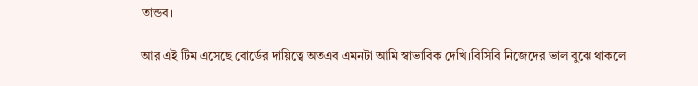তান্ডব।

আর এই টিম এসেছে বোর্ডের দায়িত্বে অতএব এমনটা আমি স্বাভাবিক দেখি।বিসিবি নিজেদের ভাল বুঝে থাকলে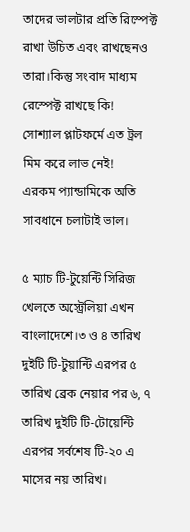তাদের ভালটার প্রতি রিস্পেক্ট রাখা উচিত এবং রাখছেনও তারা।কিন্তু সংবাদ মাধ্যম রেস্পেক্ট রাখছে কি!
সোশ্যাল প্লাটফর্মে এত ট্রল মিম করে লাভ নেই!
এরকম প্যান্ডামিকে অতি সাবধানে চলাটাই ভাল।

৫ ম্যাচ টি-টুয়েন্টি সিরিজ খেলতে অস্ট্রেলিয়া এখন বাংলাদেশে।৩ ও ৪ তারিখ দুইটি টি-টুয়ান্টি এরপর ৫ তারিখ ব্রেক নেয়ার পর ৬, ৭ তারিখ দুইটি টি-টোয়েন্টি এরপর সর্বশেষ টি-২০ এ মাসের নয় তারিখ।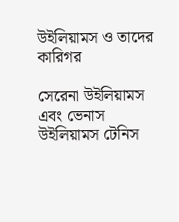উইলিয়ামস ও তাদের কারিগর

সেরেনা উইলিয়ামস এবং ভেনাস উইলিয়ামস টেনিস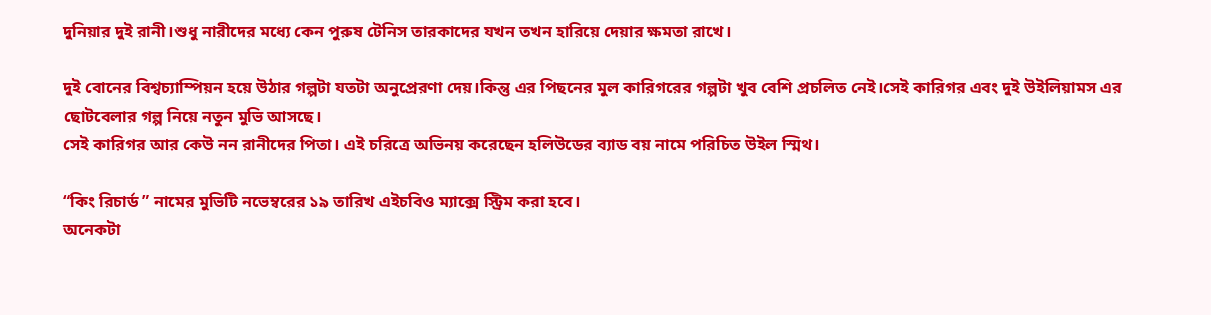দুনিয়ার দুই রানী।শুধু নারীদের মধ্যে কেন পুরুষ টেনিস তারকাদের যখন তখন হারিয়ে দেয়ার ক্ষমতা রাখে।

দুই বোনের বিশ্বচ্যাম্পিয়ন হয়ে উঠার গল্পটা যতটা অনুপ্রেরণা দেয়।কিন্তু এর পিছনের মুল কারিগরের গল্পটা খুব বেশি প্রচলিত নেই।সেই কারিগর এবং দুই উইলিয়ামস এর ছোটবেলার গল্প নিয়ে নতুন মুভি আসছে।
সেই কারিগর আর কেউ নন রানীদের পিতা। এই চরিত্রে অভিনয় করেছেন হলিউডের ব্যাড বয় নামে পরিচিত উইল স্মিথ।

“কিং রিচার্ড ” নামের মুভিটি নভেম্বরের ১৯ তারিখ এইচবিও ম্যাক্সে স্ট্রিম করা হবে।
অনেকটা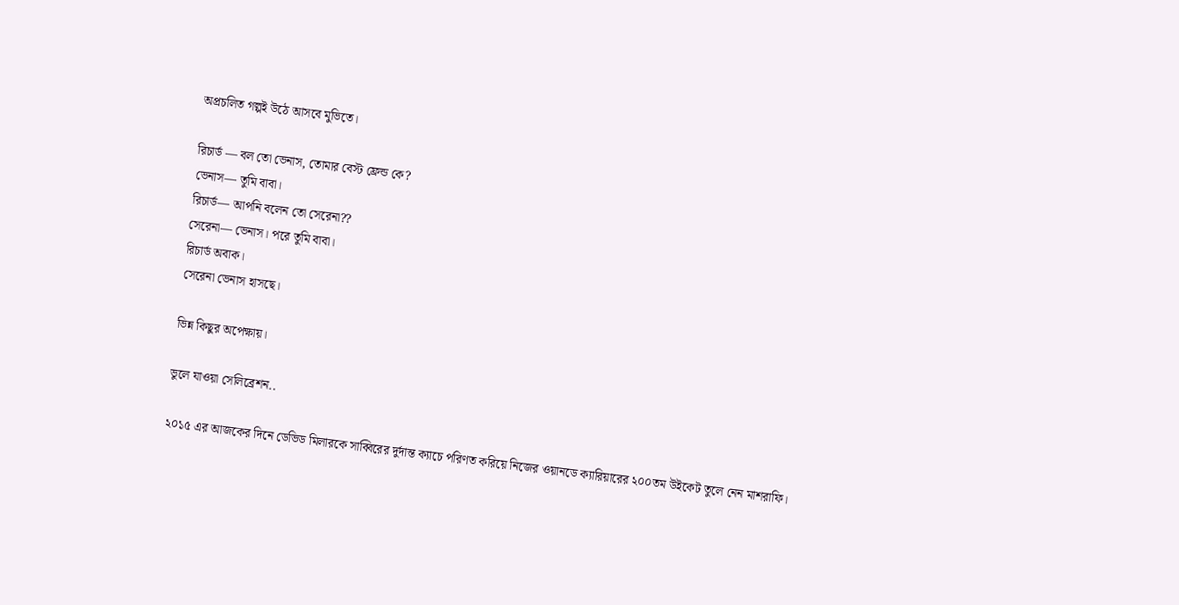অপ্রচলিত গল্পই উঠে আসবে মুভিতে।

রিচার্ড — বল তো ভেনাস, তোমার বেস্ট ফ্রেন্ড কে?
ভেনাস— তুমি বাবা।
রিচার্ড— আপনি বলেন তো সেরেনা??
সেরেনা— ভেনাস। পরে তুমি বাবা।
রিচার্ড অবাক।
সেরেনা ভেনাস হাসছে।

ভিন্ন কিছুর অপেক্ষায়।

ভুলে যাওয়া সেলিব্রেশন..

২০১৫ এর আজকের দিনে ডেভিড মিলারকে সাব্বিরের দুর্দান্ত ক্যাচে পরিণত করিয়ে নিজের ওয়ানডে ক্যারিয়ারের ২০০তম উইকেট তুলে নেন মাশরাফি।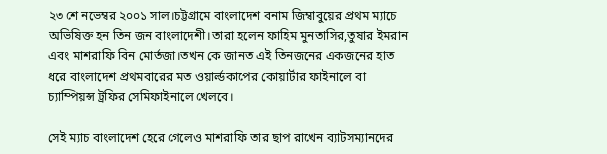২৩ শে নভেম্বর ২০০১ সাল।চট্টগ্রামে বাংলাদেশ বনাম জিম্বাবুয়ের প্রথম ম্যাচে অভিষিক্ত হন তিন জন বাংলাদেশী।তারা হলেন ফাহিম মুনতাসির,তুষার ইমরান এবং মাশরাফি বিন মোর্তজা।তখন কে জানত এই তিনজনের একজনের হাত ধরে বাংলাদেশ প্রথমবারের মত ওয়ার্ল্ডকাপের কোয়ার্টার ফাইনালে বা চ্যাম্পিয়ন্স ট্রফির সেমিফাইনালে খেলবে।

সেই ম্যাচ বাংলাদেশ হেরে গেলেও মাশরাফি তার ছাপ রাখেন ব্যাটসম্যানদের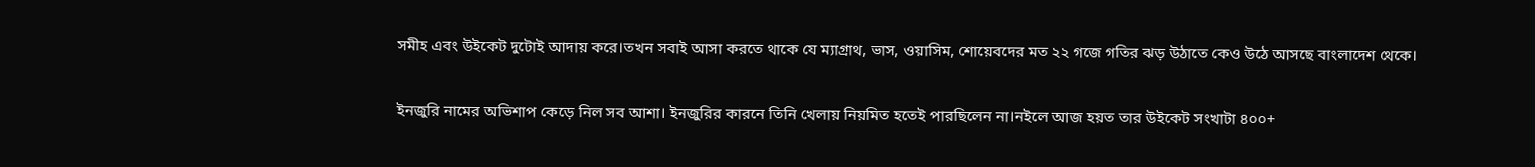সমীহ এবং উইকেট দুটোই আদায় করে।তখন সবাই আসা করতে থাকে যে ম্যাগ্রাথ, ভাস, ওয়াসিম, শোয়েবদের মত ২২ গজে গতির ঝড় উঠাতে কেও উঠে আসছে বাংলাদেশ থেকে।

ইনজুরি নামের অভিশাপ কেড়ে নিল সব আশা। ইনজুরির কারনে তিনি খেলায় নিয়মিত হতেই পারছিলেন না।নইলে আজ হয়ত তার উইকেট সংখাটা ৪০০+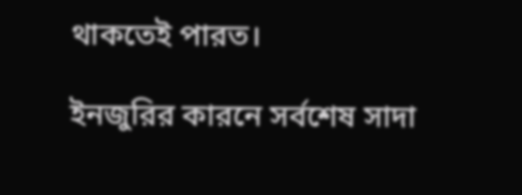থাকতেই পারত।

ইনজুরির কারনে সর্বশেষ সাদা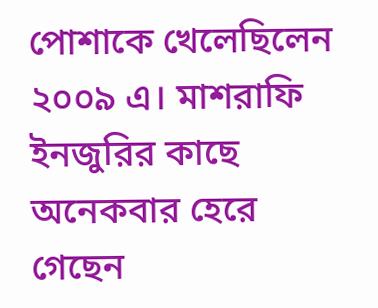পোশাকে খেলেছিলেন ২০০৯ এ। মাশরাফি ইনজুরির কাছে অনেকবার হেরে গেছেন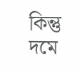কিন্তু দমে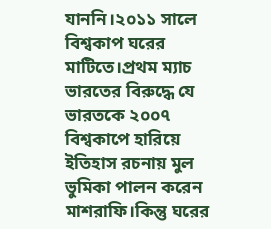যাননি।২০১১ সালে বিশ্বকাপ ঘরের মাটিতে।প্রথম ম্যাচ ভারতের বিরুদ্ধে যে ভারতকে ২০০৭ বিশ্বকাপে হারিয়ে ইতিহাস রচনায় মুল ভুমিকা পালন করেন মাশরাফি।কিন্তু ঘরের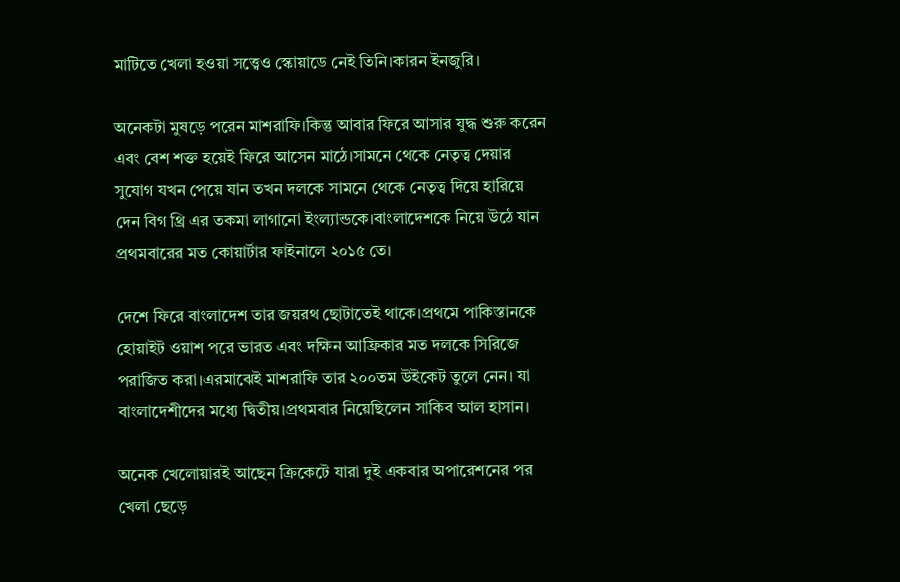মাটিতে খেলা হওয়া সত্ত্বেও স্কোয়াডে নেই তিনি।কারন ইনজুরি।

অনেকটা মুষড়ে পরেন মাশরাফি।কিন্তু আবার ফিরে আসার যুদ্ধ শুরু করেন এবং বেশ শক্ত হয়েই ফিরে আসেন মাঠে।সামনে থেকে নেতৃত্ব দেয়ার সুযোগ যখন পেয়ে যান তখন দলকে সামনে থেকে নেতৃত্ব দিয়ে হারিয়ে দেন বিগ থ্রি এর তকমা লাগানো ইংল্যান্ডকে।বাংলাদেশকে নিয়ে উঠে যান প্রথমবারের মত কোয়ার্টার ফাইনালে ২০১৫ তে।

দেশে ফিরে বাংলাদেশ তার জয়রথ ছোটাতেই থাকে।প্রথমে পাকিস্তানকে হোয়াইট ওয়াশ পরে ভারত এবং দক্ষিন আফ্রিকার মত দলকে সিরিজে পরাজিত করা।এরমাঝেই মাশরাফি তার ২০০তম উইকেট তুলে নেন। যা বাংলাদেশীদের মধ্যে দ্বিতীয়।প্রথমবার নিয়েছিলেন সাকিব আল হাসান।

অনেক খেলোয়ারই আছেন ক্রিকেটে যারা দুই একবার অপারেশনের পর খেলা ছেড়ে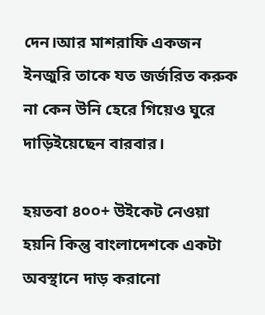দেন।আর মাশরাফি একজন ইনজুরি তাকে যত জর্জরিত করুক না কেন উনি হেরে গিয়েও ঘুরে দাড়িইয়েছেন বারবার।

হয়তবা ৪০০+ উইকেট নেওয়া হয়নি কিন্তু বাংলাদেশকে একটা অবস্থানে দাড় করানো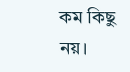কম কিছু নয়।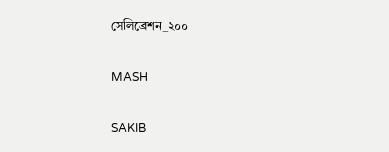সেলিব্রেশন_২০০

MASH

SAKIB